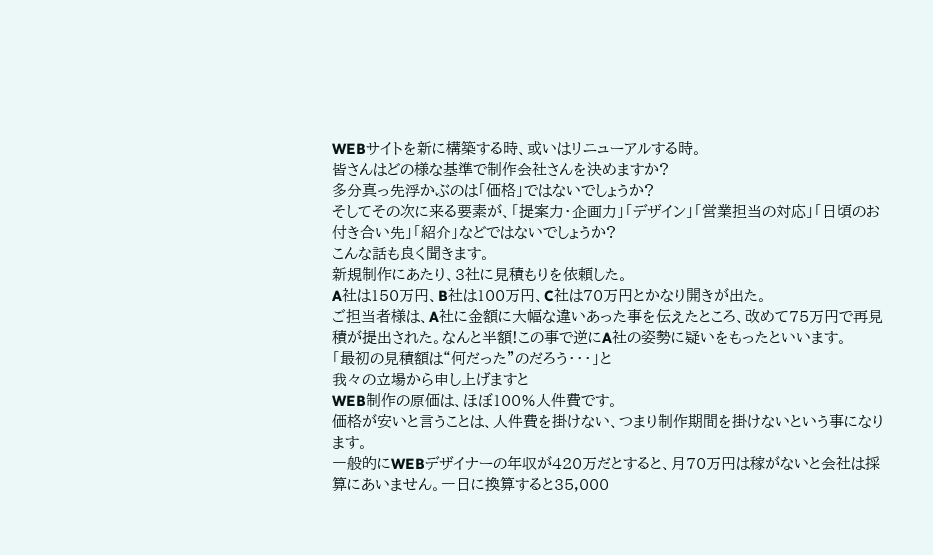WEBサイトを新に構築する時、或いはリニューアルする時。
皆さんはどの様な基準で制作会社さんを決めますか?
多分真っ先浮かぶのは「価格」ではないでしょうか?
そしてその次に来る要素が、「提案力・企画力」「デザイン」「営業担当の対応」「日頃のお付き合い先」「紹介」などではないでしょうか?
こんな話も良く聞きます。
新規制作にあたり、3社に見積もりを依頼した。
A社は150万円、B社は100万円、C社は70万円とかなり開きが出た。
ご担当者様は、A社に金額に大幅な違いあった事を伝えたところ、改めて75万円で再見積が提出された。なんと半額!この事で逆にA社の姿勢に疑いをもったといいます。
「最初の見積額は“何だった”のだろう・・・」と
我々の立場から申し上げますと
WEB制作の原価は、ほぼ100%人件費です。
価格が安いと言うことは、人件費を掛けない、つまり制作期間を掛けないという事になります。
一般的にWEBデザイナーの年収が420万だとすると、月70万円は稼がないと会社は採算にあいません。一日に換算すると35,000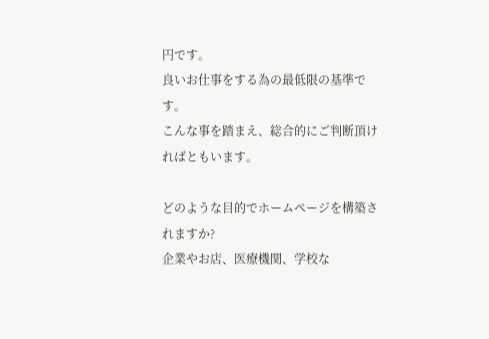円です。
良いお仕事をする為の最低限の基準です。
こんな事を踏まえ、総合的にご判断頂ければともいます。

どのような目的でホームページを構築されますか?
企業やお店、医療機関、学校な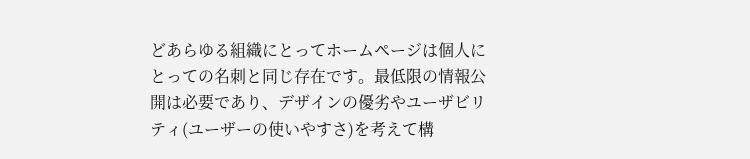どあらゆる組織にとってホームページは個人にとっての名刺と同じ存在です。最低限の情報公開は必要であり、デザインの優劣やユーザビリティ(ユーザーの使いやすさ)を考えて構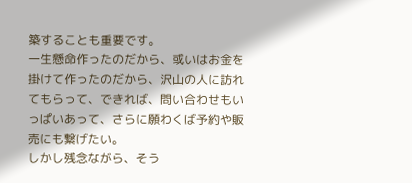築することも重要です。
一生懸命作ったのだから、或いはお金を掛けて作ったのだから、沢山の人に訪れてもらって、できれば、問い合わせもいっぱいあって、さらに願わくば予約や販売にも繋げたい。
しかし残念ながら、そう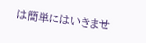は簡単にはいきませ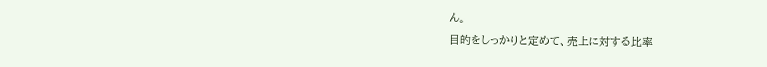ん。
目的をしっかりと定めて、売上に対する比率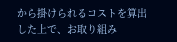から掛けられるコストを算出した上で、お取り組み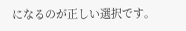になるのが正しい選択です。